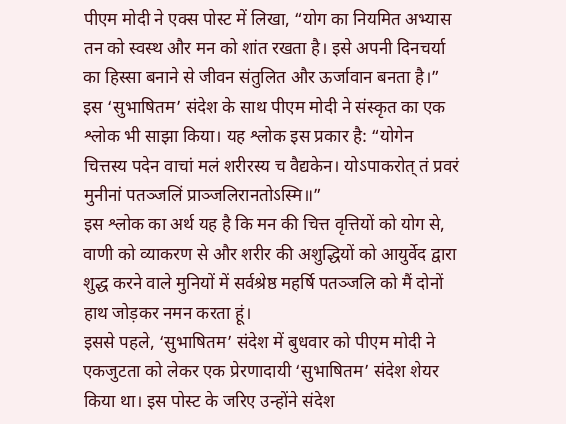पीएम मोदी ने एक्स पोस्ट में लिखा, “योग का नियमित अभ्यास तन को स्वस्थ और मन को शांत रखता है। इसे अपनी दिनचर्या का हिस्सा बनाने से जीवन संतुलित और ऊर्जावान बनता है।”
इस ‘सुभाषितम’ संदेश के साथ पीएम मोदी ने संस्कृत का एक श्लोक भी साझा किया। यह श्लोक इस प्रकार है: “योगेन चित्तस्य पदेन वाचां मलं शरीरस्य च वैद्यकेन। योऽपाकरोत् तं प्रवरं मुनीनां पतञ्जलिं प्राञ्जलिरानतोऽस्मि॥”
इस श्लोक का अर्थ यह है कि मन की चित्त वृत्तियों को योग से, वाणी को व्याकरण से और शरीर की अशुद्धियों को आयुर्वेद द्वारा शुद्ध करने वाले मुनियों में सर्वश्रेष्ठ महर्षि पतञ्जलि को मैं दोनों हाथ जोड़कर नमन करता हूं।
इससे पहले, ‘सुभाषितम’ संदेश में बुधवार को पीएम मोदी ने एकजुटता को लेकर एक प्रेरणादायी ‘सुभाषितम’ संदेश शेयर किया था। इस पोस्ट के जरिए उन्होंने संदेश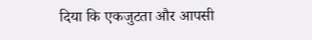दिया कि एकजुटता और आपसी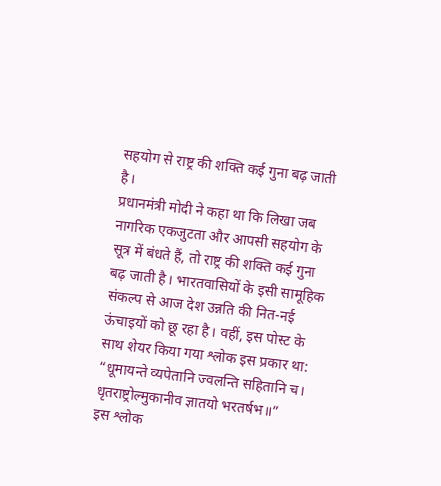सहयोग से राष्ट्र की शक्ति कई गुना बढ़ जाती है।
प्रधानमंत्री मोदी ने कहा था कि लिखा जब नागरिक एकजुटता और आपसी सहयोग के सूत्र में बंधते हैं, तो राष्ट्र की शक्ति कई गुना बढ़ जाती है। भारतवासियों के इसी सामूहिक संकल्प से आज देश उन्नति की नित-नई ऊंचाइयों को छू रहा है। वहीं, इस पोस्ट के साथ शेयर किया गया श्लोक इस प्रकार था: “धूमायन्ते व्यपेतानि ज्वलन्ति सहितानि च। धृतराष्ट्रोल्मुकानीव ज्ञातयो भरतर्षभ॥”
इस श्लोक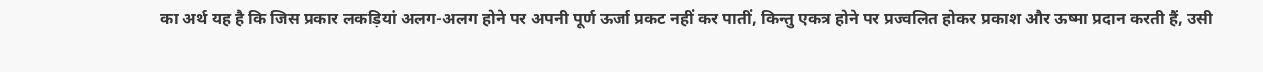का अर्थ यह है कि जिस प्रकार लकड़ियां अलग-अलग होने पर अपनी पूर्ण ऊर्जा प्रकट नहीं कर पातीं, किन्तु एकत्र होने पर प्रज्वलित होकर प्रकाश और ऊष्मा प्रदान करती हैं, उसी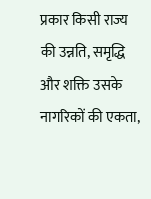प्रकार किसी राज्य की उन्नति, समृद्धि और शक्ति उसके नागरिकों की एकता,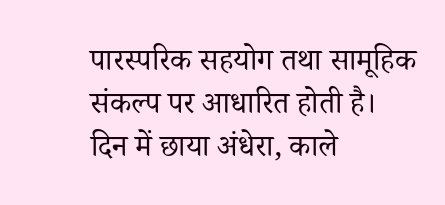पारस्परिक सहयोग तथा सामूहिक संकल्प पर आधारित होती है।
दिन में छाया अंधेरा, काले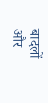बादलों और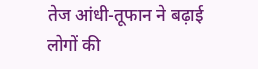तेज आंधी-तूफान ने बढ़ाई लोगों की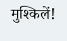मुश्किलें!